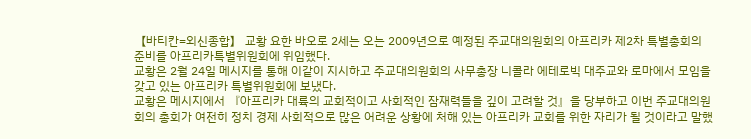【바티칸=외신종합】 교황 요한 바오로 2세는 오는 2009년으로 예정된 주교대의원회의 아프리카 제2차 특별총회의 준비를 아프리카특별위원회에 위임했다.
교황은 2월 24일 메시지를 통해 이같이 지시하고 주교대의원회의 사무총장 니콜라 에테로빅 대주교와 로마에서 모임을 갖고 있는 아프리카 특별위원회에 보냈다.
교황은 메시지에서 『아프리카 대륙의 교회적이고 사회적인 잠재력들을 깊이 고려할 것』을 당부하고 이번 주교대의원회의 총회가 여전히 정치 경제 사회적으로 많은 어려운 상황에 처해 있는 아프리카 교회를 위한 자리가 될 것이라고 말했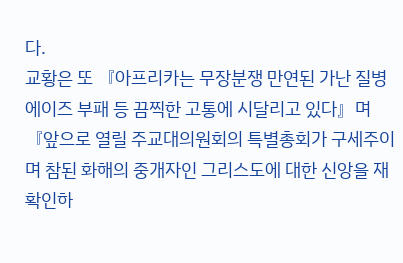다.
교황은 또 『아프리카는 무장분쟁 만연된 가난 질병 에이즈 부패 등 끔찍한 고통에 시달리고 있다』며 『앞으로 열릴 주교대의원회의 특별총회가 구세주이며 참된 화해의 중개자인 그리스도에 대한 신앙을 재확인하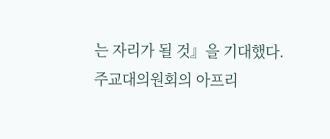는 자리가 될 것』을 기대했다.
주교대의원회의 아프리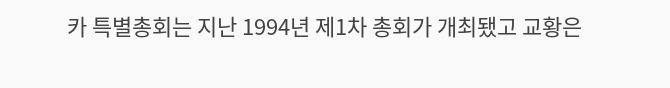카 특별총회는 지난 1994년 제1차 총회가 개최됐고 교황은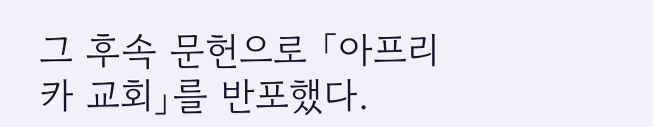그 후속 문헌으로 「아프리카 교회」를 반포했다.